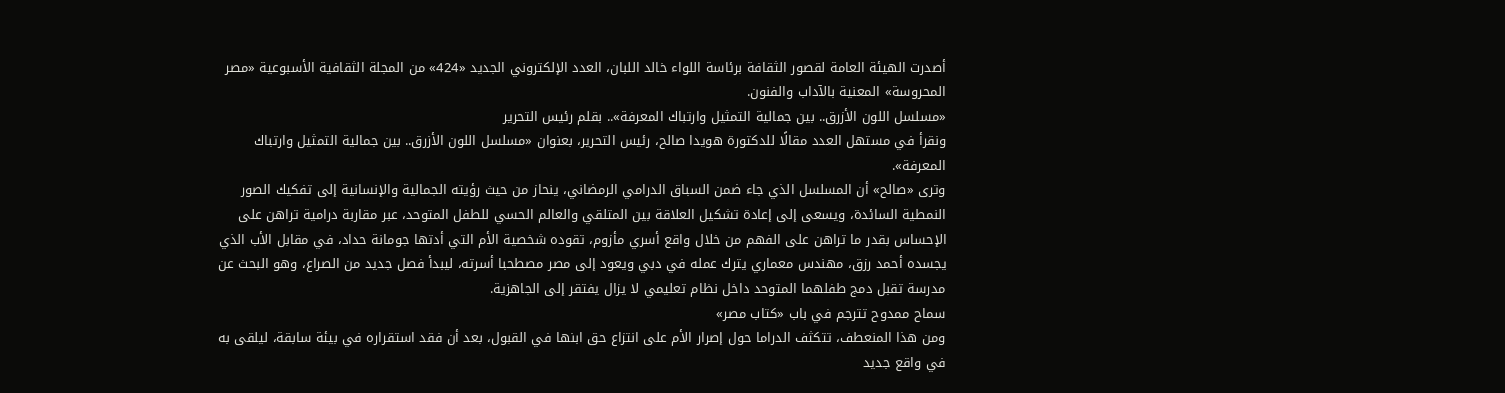أصدرت الهيئة العامة لقصور الثقافة برئاسة اللواء خالد اللبان، العدد الإلكتروني الجديد «424» من المجلة الثقافية الأسبوعية «مصر المحروسة» المعنية بالآداب والفنون.
«مسلسل اللون الأزرق.. بين جمالية التمثيل وارتباك المعرفة».. بقلم رئيس التحرير
ونقرأ في مستهل العدد مقالًا للدكتورة هويدا صالح، رئيس التحرير، بعنوان «مسلسل اللون الأزرق.. بين جمالية التمثيل وارتباك المعرفة».
وترى «صالح» أن المسلسل الذي جاء ضمن السباق الدرامي الرمضاني، ينحاز من حيث رؤيته الجمالية والإنسانية إلى تفكيك الصور النمطية السائدة، ويسعى إلى إعادة تشكيل العلاقة بين المتلقي والعالم الحسي للطفل المتوحد، عبر مقاربة درامية تراهن على الإحساس بقدر ما تراهن على الفهم من خلال واقع أسري مأزوم، تقوده شخصية الأم التي أدتها جومانة حداد، في مقابل الأب الذي يجسده أحمد رزق، مهندس معماري يترك عمله في دبي ويعود إلى مصر مصطحبا أسرته، ليبدأ فصل جديد من الصراع، وهو البحث عن مدرسة تقبل دمج طفلهما المتوحد داخل نظام تعليمي لا يزال يفتقر إلى الجاهزية.
سماح ممدوح تترجم في باب «كتاب مصر»
ومن هذا المنعطف، تتكثف الدراما حول إصرار الأم على انتزاع حق ابنها في القبول، بعد أن فقد استقراره في بيئة سابقة، ليلقى به في واقع جديد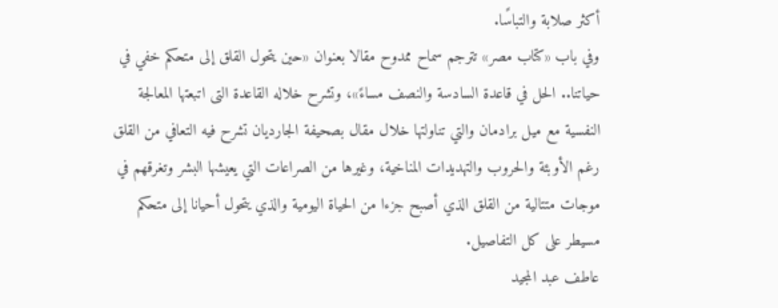أكثر صلابة والتباسًا.
وفي باب «كتاب مصر» تترجم سماح ممدوح مقالا بعنوان «حين يتحول القلق إلى متحكم خفي في حياتنا.. الحل في قاعدة السادسة والنصف مساءً»، وتشرح خلاله القاعدة التى اتبعتها المعالجة النفسية مع ميل برادمان والتي تناولتها خلال مقال بصحيفة الجارديان تشرح فيه التعافي من القلق رغم الأوبئة والحروب والتهديدات المناخية، وغيرها من الصراعات التي يعيشها البشر وتغرقهم في موجات متتالية من القلق الذي أصبح جزءا من الحياة اليومية والذي يتحول أحيانا إلى متحكم مسيطر على كل التفاصيل.
عاطف عبد المجيد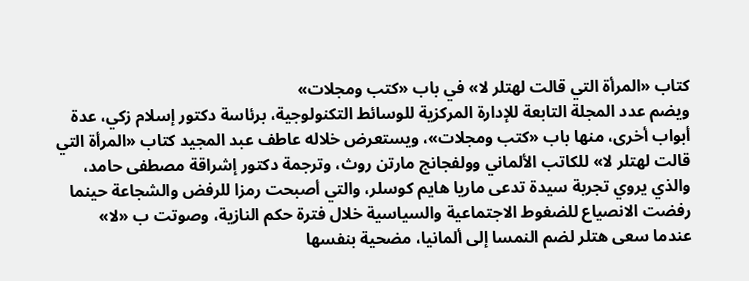كتاب «المرأة التي قالت لهتلر لا» في باب «كتب ومجلات»
ويضم عدد المجلة التابعة للإدارة المركزية للوسائط التكنولوجية، برئاسة دكتور إسلام زكي، عدة أبواب أخرى، منها باب «كتب ومجلات»، ويستعرض خلاله عاطف عبد المجيد كتاب «المرأة التي قالت لهتلر لا» للكاتب الألماني وولفجانج مارتن روث، وترجمة دكتور إشراقة مصطفى حامد، والذي يروي تجربة سيدة تدعى ماريا هايم كوسلر، والتي أصبحت رمزا للرفض والشجاعة حينما رفضت الانصياع للضغوط الاجتماعية والسياسية خلال فترة حكم النازية، وصوتت ب «لا» عندما سعى هتلر لضم النمسا إلى ألمانيا، مضحية بنفسها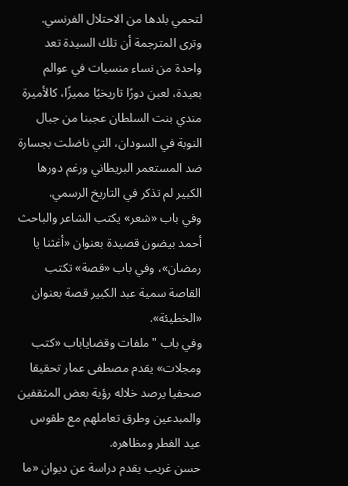لتحمي بلدها من الاحتلال الفرنسي.
وترى المترجمة أن تلك السيدة تعد واحدة من نساء منسيات في عوالم بعيدة، لعبن دورًا تاريخيًا مميزًا، كالأميرة مندي بنت السلطان عجبنا من جبال النوبة في السودان، التي ناضلت بجسارة ضد المستعمر البريطاني ورغم دورها الكبير لم تذكر في التاريخ الرسمي.
وفي باب «شعر» يكتب الشاعر والباحث أحمد بيضون قصيدة بعنوان «أغثنا يا رمضان»، وفي باب «قصة» تكتب القاصة سمية عبد الكبير قصة بعنوان «الخطيئة».
وفي باب "ملفات وقضاياباب «كتب ومجلات» يقدم مصطفى عمار تحقيقا صحفيا يرصد خلاله رؤية بعض المثقفين والمبدعين وطرق تعاملهم مع طقوس عيد الفطر ومظاهره.
حسن غريب يقدم دراسة عن ديوان «ما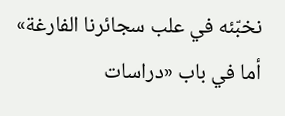نخبّئه في علب سجائرنا الفارغة»
أما في باب «دراسات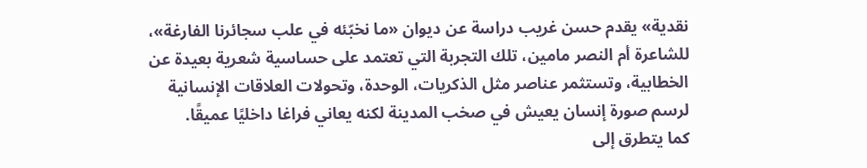نقدية» يقدم حسن غريب دراسة عن ديوان «ما نخبّئه في علب سجائرنا الفارغة»، للشاعرة أم النصر مامين، تلك التجربة التي تعتمد على حساسية شعرية بعيدة عن الخطابية، وتستثمر عناصر مثل الذكريات، الوحدة، وتحولات العلاقات الإنسانية لرسم صورة إنسان يعيش في صخب المدينة لكنه يعاني فراغا داخليًا عميقًا.
كما يتطرق إلى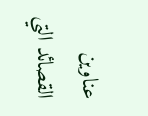عناوين القصائد التي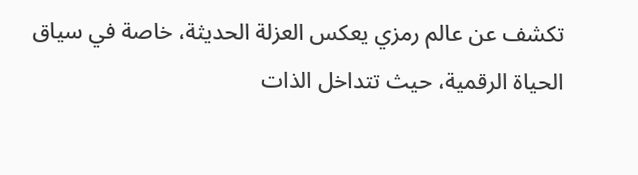تكشف عن عالم رمزي يعكس العزلة الحديثة، خاصة في سياق الحياة الرقمية، حيث تتداخل الذات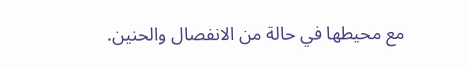مع محيطها في حالة من الانفصال والحنين.